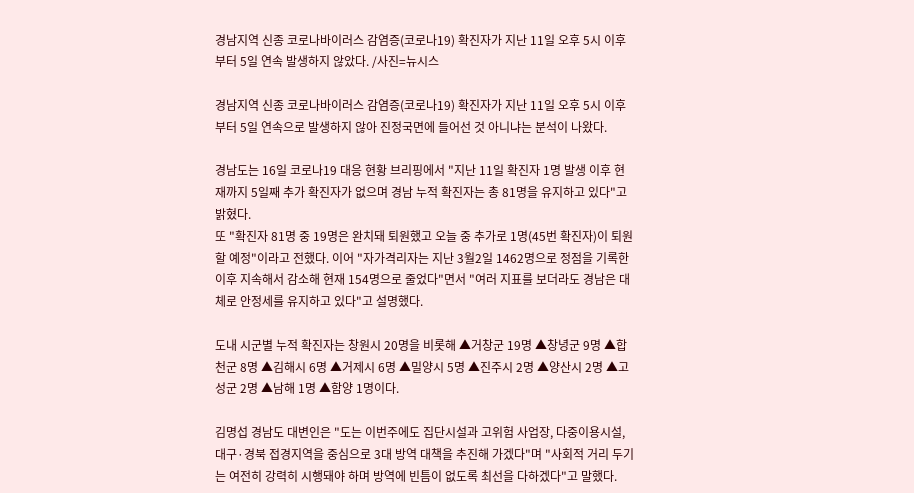경남지역 신종 코로나바이러스 감염증(코로나19) 확진자가 지난 11일 오후 5시 이후부터 5일 연속 발생하지 않았다. /사진=뉴시스

경남지역 신종 코로나바이러스 감염증(코로나19) 확진자가 지난 11일 오후 5시 이후부터 5일 연속으로 발생하지 않아 진정국면에 들어선 것 아니냐는 분석이 나왔다.

경남도는 16일 코로나19 대응 현황 브리핑에서 "지난 11일 확진자 1명 발생 이후 현재까지 5일째 추가 확진자가 없으며 경남 누적 확진자는 총 81명을 유지하고 있다"고 밝혔다.
또 "확진자 81명 중 19명은 완치돼 퇴원했고 오늘 중 추가로 1명(45번 확진자)이 퇴원할 예정"이라고 전했다. 이어 "자가격리자는 지난 3월2일 1462명으로 정점을 기록한 이후 지속해서 감소해 현재 154명으로 줄었다"면서 "여러 지표를 보더라도 경남은 대체로 안정세를 유지하고 있다"고 설명했다.

도내 시군별 누적 확진자는 창원시 20명을 비롯해 ▲거창군 19명 ▲창녕군 9명 ▲합천군 8명 ▲김해시 6명 ▲거제시 6명 ▲밀양시 5명 ▲진주시 2명 ▲양산시 2명 ▲고성군 2명 ▲남해 1명 ▲함양 1명이다.

김명섭 경남도 대변인은 "도는 이번주에도 집단시설과 고위험 사업장, 다중이용시설, 대구·경북 접경지역을 중심으로 3대 방역 대책을 추진해 가겠다"며 "사회적 거리 두기는 여전히 강력히 시행돼야 하며 방역에 빈틈이 없도록 최선을 다하겠다"고 말했다.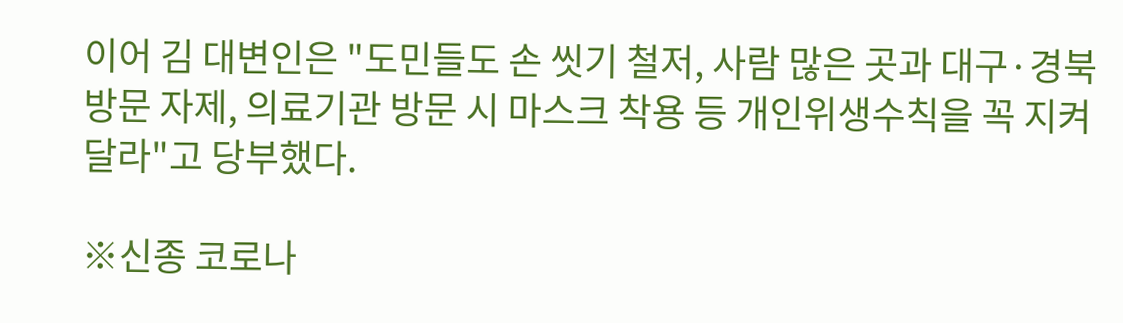이어 김 대변인은 "도민들도 손 씻기 철저, 사람 많은 곳과 대구·경북 방문 자제, 의료기관 방문 시 마스크 착용 등 개인위생수칙을 꼭 지켜 달라"고 당부했다.

※신종 코로나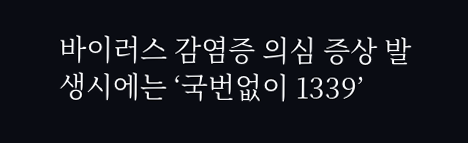바이러스 감염증 의심 증상 발생시에는 ‘국번없이 1339’